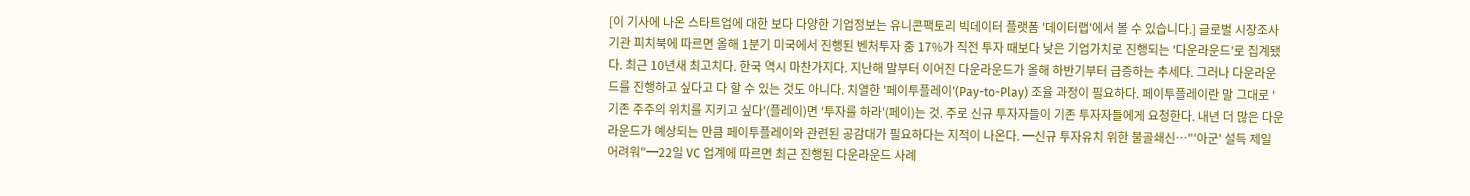[이 기사에 나온 스타트업에 대한 보다 다양한 기업정보는 유니콘팩토리 빅데이터 플랫폼 '데이터랩'에서 볼 수 있습니다.] 글로벌 시장조사기관 피치북에 따르면 올해 1분기 미국에서 진행된 벤처투자 중 17%가 직전 투자 때보다 낮은 기업가치로 진행되는 '다운라운드'로 집계됐다. 최근 10년새 최고치다. 한국 역시 마찬가지다. 지난해 말부터 이어진 다운라운드가 올해 하반기부터 급증하는 추세다. 그러나 다운라운드를 진행하고 싶다고 다 할 수 있는 것도 아니다. 치열한 '페이투플레이'(Pay-to-Play) 조율 과정이 필요하다. 페이투플레이란 말 그대로 '기존 주주의 위치를 지키고 싶다'(플레이)면 '투자를 하라'(페이)는 것. 주로 신규 투자자들이 기존 투자자들에게 요청한다. 내년 더 많은 다운라운드가 예상되는 만큼 페이투플레이와 관련된 공감대가 필요하다는 지적이 나온다. ━신규 투자유치 위한 불골쇄신…"'아군' 설득 제일 어려워"━22일 VC 업계에 따르면 최근 진행된 다운라운드 사례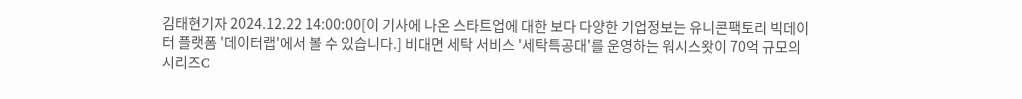김태현기자 2024.12.22 14:00:00[이 기사에 나온 스타트업에 대한 보다 다양한 기업정보는 유니콘팩토리 빅데이터 플랫폼 '데이터랩'에서 볼 수 있습니다.] 비대면 세탁 서비스 '세탁특공대'를 운영하는 워시스왓이 70억 규모의 시리즈C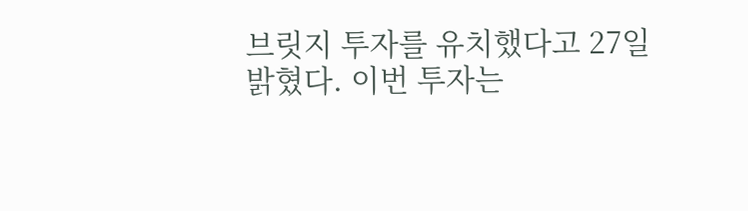브릿지 투자를 유치했다고 27일 밝혔다. 이번 투자는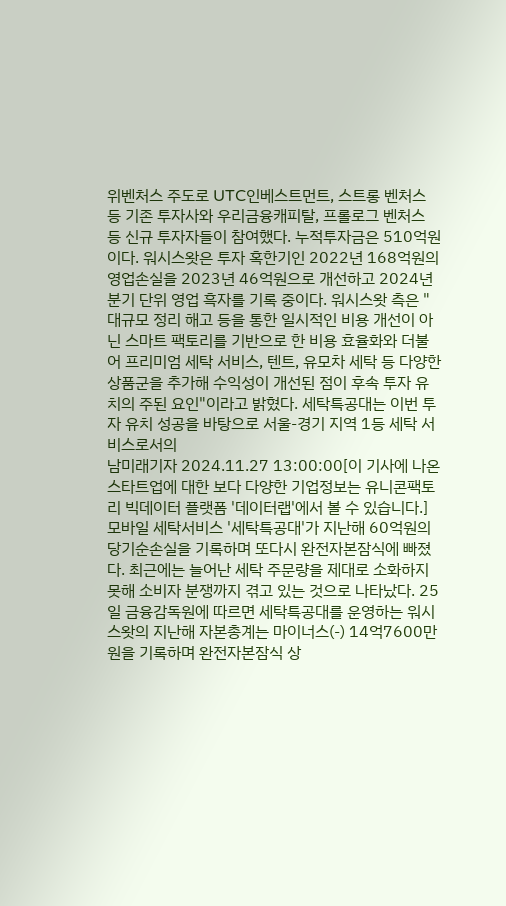위벤처스 주도로 UTC인베스트먼트, 스트롱 벤처스 등 기존 투자사와 우리금융캐피탈, 프롤로그 벤처스 등 신규 투자자들이 참여했다. 누적투자금은 510억원이다. 워시스왓은 투자 혹한기인 2022년 168억원의 영업손실을 2023년 46억원으로 개선하고 2024년 분기 단위 영업 흑자를 기록 중이다. 워시스왓 측은 "대규모 정리 해고 등을 통한 일시적인 비용 개선이 아닌 스마트 팩토리를 기반으로 한 비용 효율화와 더불어 프리미엄 세탁 서비스, 텐트, 유모차 세탁 등 다양한 상품군을 추가해 수익성이 개선된 점이 후속 투자 유치의 주된 요인"이라고 밝혔다. 세탁특공대는 이번 투자 유치 성공을 바탕으로 서울-경기 지역 1등 세탁 서비스로서의
남미래기자 2024.11.27 13:00:00[이 기사에 나온 스타트업에 대한 보다 다양한 기업정보는 유니콘팩토리 빅데이터 플랫폼 '데이터랩'에서 볼 수 있습니다.] 모바일 세탁서비스 '세탁특공대'가 지난해 60억원의 당기순손실을 기록하며 또다시 완전자본잠식에 빠졌다. 최근에는 늘어난 세탁 주문량을 제대로 소화하지 못해 소비자 분쟁까지 겪고 있는 것으로 나타났다. 25일 금융감독원에 따르면 세탁특공대를 운영하는 워시스왓의 지난해 자본총계는 마이너스(-) 14억7600만원을 기록하며 완전자본잠식 상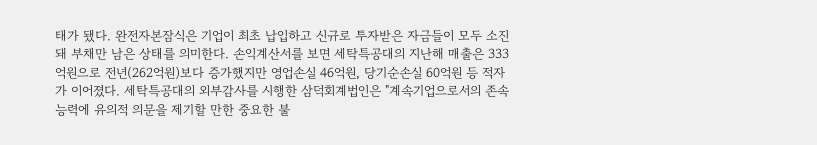태가 됐다. 완전자본잠식은 기업이 최초 납입하고 신규로 투자받은 자금들이 모두 소진돼 부채만 남은 상태를 의미한다. 손익계산서를 보면 세탁특공대의 지난해 매출은 333억원으로 전년(262억원)보다 증가했지만 영업손실 46억원, 당기순손실 60억원 등 적자가 이어졌다. 세탁특공대의 외부감사를 시행한 삼덕회계법인은 "계속기업으로서의 존속능력에 유의적 의문을 제기할 만한 중요한 불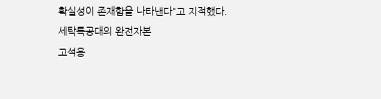확실성이 존재함을 나타낸다"고 지적했다. 세탁특공대의 완전자본
고석용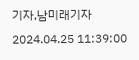기자,남미래기자 2024.04.25 11:39:00